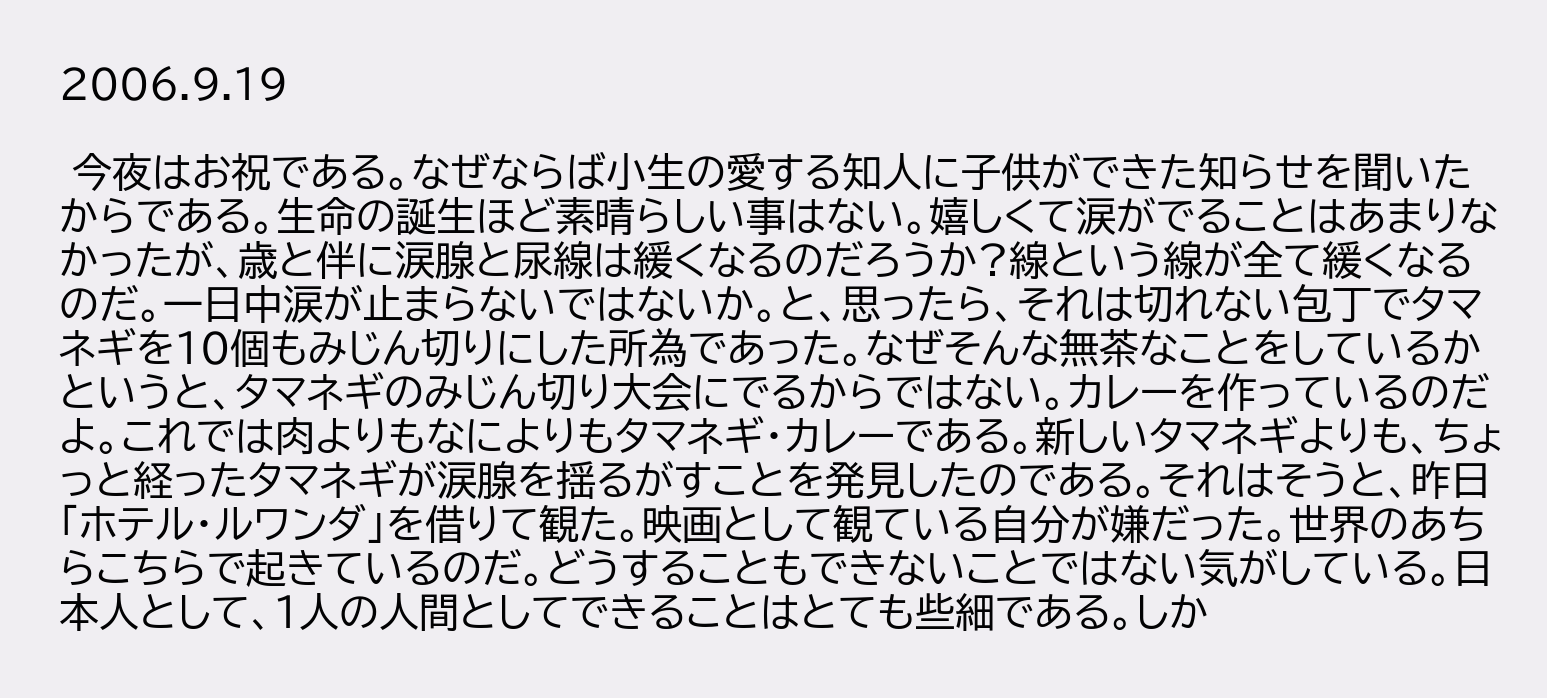2006.9.19

 今夜はお祝である。なぜならば小生の愛する知人に子供ができた知らせを聞いたからである。生命の誕生ほど素晴らしい事はない。嬉しくて涙がでることはあまりなかったが、歳と伴に涙腺と尿線は緩くなるのだろうか?線という線が全て緩くなるのだ。一日中涙が止まらないではないか。と、思ったら、それは切れない包丁でタマネギを10個もみじん切りにした所為であった。なぜそんな無茶なことをしているかというと、タマネギのみじん切り大会にでるからではない。カレーを作っているのだよ。これでは肉よりもなによりもタマネギ・カレーである。新しいタマネギよりも、ちょっと経ったタマネギが涙腺を揺るがすことを発見したのである。それはそうと、昨日「ホテル・ルワンダ」を借りて観た。映画として観ている自分が嫌だった。世界のあちらこちらで起きているのだ。どうすることもできないことではない気がしている。日本人として、1人の人間としてできることはとても些細である。しか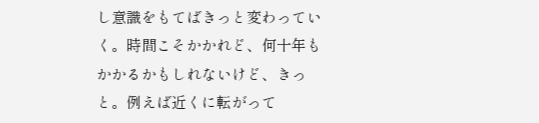し意識をもてばきっと変わっていく。時間こそかかれど、何十年もかかるかもしれないけど、きっと。例えば近くに転がって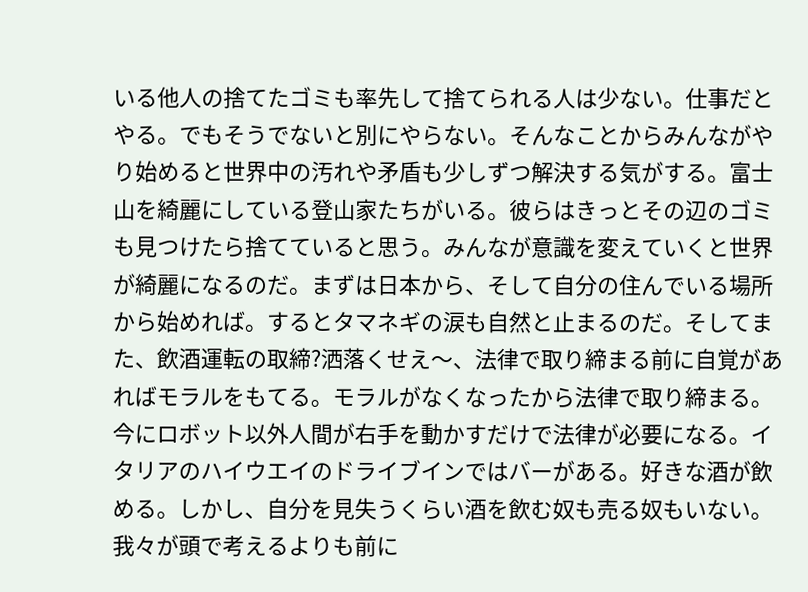いる他人の捨てたゴミも率先して捨てられる人は少ない。仕事だとやる。でもそうでないと別にやらない。そんなことからみんながやり始めると世界中の汚れや矛盾も少しずつ解決する気がする。富士山を綺麗にしている登山家たちがいる。彼らはきっとその辺のゴミも見つけたら捨てていると思う。みんなが意識を変えていくと世界が綺麗になるのだ。まずは日本から、そして自分の住んでいる場所から始めれば。するとタマネギの涙も自然と止まるのだ。そしてまた、飲酒運転の取締?洒落くせえ〜、法律で取り締まる前に自覚があればモラルをもてる。モラルがなくなったから法律で取り締まる。今にロボット以外人間が右手を動かすだけで法律が必要になる。イタリアのハイウエイのドライブインではバーがある。好きな酒が飲める。しかし、自分を見失うくらい酒を飲む奴も売る奴もいない。我々が頭で考えるよりも前に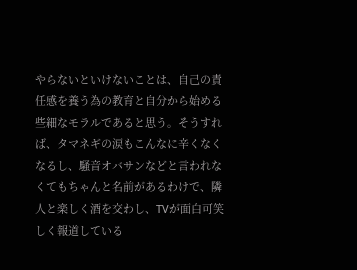やらないといけないことは、自己の責任感を養う為の教育と自分から始める些細なモラルであると思う。そうすれば、タマネギの涙もこんなに辛くなくなるし、騒音オバサンなどと言われなくてもちゃんと名前があるわけで、隣人と楽しく酒を交わし、TVが面白可笑しく報道している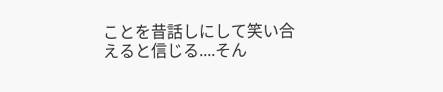ことを昔話しにして笑い合えると信じる....そん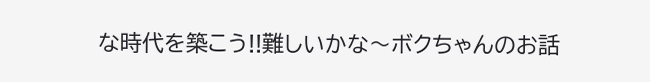な時代を築こう!!難しいかな〜ボクちゃんのお話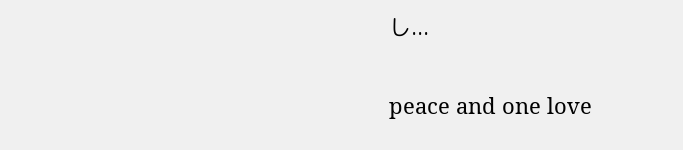し...

peace and one love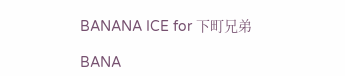BANANA ICE for 下町兄弟

BANA